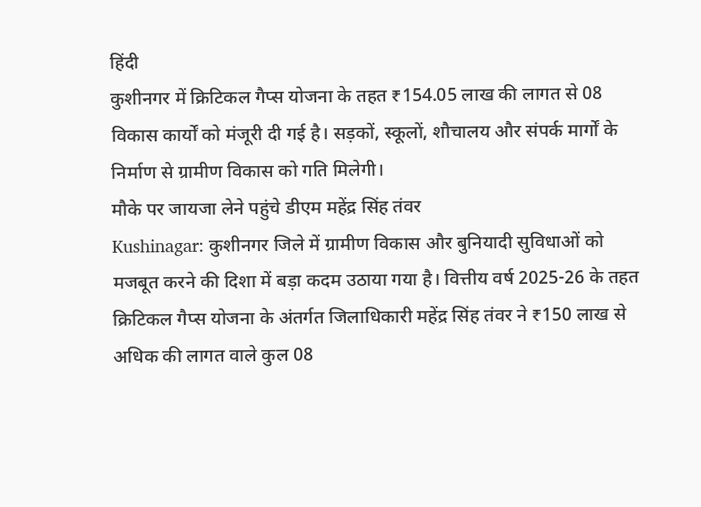हिंदी
कुशीनगर में क्रिटिकल गैप्स योजना के तहत ₹154.05 लाख की लागत से 08 विकास कार्यों को मंजूरी दी गई है। सड़कों, स्कूलों, शौचालय और संपर्क मार्गों के निर्माण से ग्रामीण विकास को गति मिलेगी।
मौके पर जायजा लेने पहुंचे डीएम महेंद्र सिंह तंवर
Kushinagar: कुशीनगर जिले में ग्रामीण विकास और बुनियादी सुविधाओं को मजबूत करने की दिशा में बड़ा कदम उठाया गया है। वित्तीय वर्ष 2025-26 के तहत क्रिटिकल गैप्स योजना के अंतर्गत जिलाधिकारी महेंद्र सिंह तंवर ने ₹150 लाख से अधिक की लागत वाले कुल 08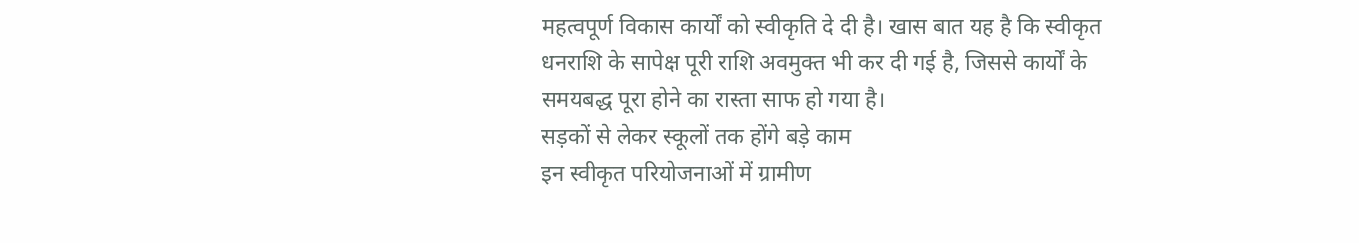महत्वपूर्ण विकास कार्यों को स्वीकृति दे दी है। खास बात यह है कि स्वीकृत धनराशि के सापेक्ष पूरी राशि अवमुक्त भी कर दी गई है, जिससे कार्यों के समयबद्ध पूरा होने का रास्ता साफ हो गया है।
सड़कों से लेकर स्कूलों तक होंगे बड़े काम
इन स्वीकृत परियोजनाओं में ग्रामीण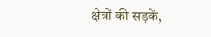क्षेत्रों की सड़कें,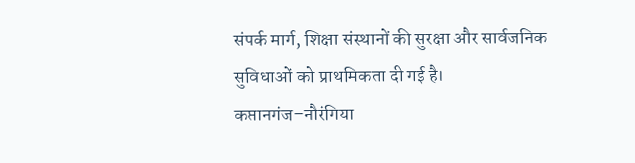संपर्क मार्ग, शिक्षा संस्थानों की सुरक्षा और सार्वजनिक सुविधाओं को प्राथमिकता दी गई है। कप्तानगंज–नौरंगिया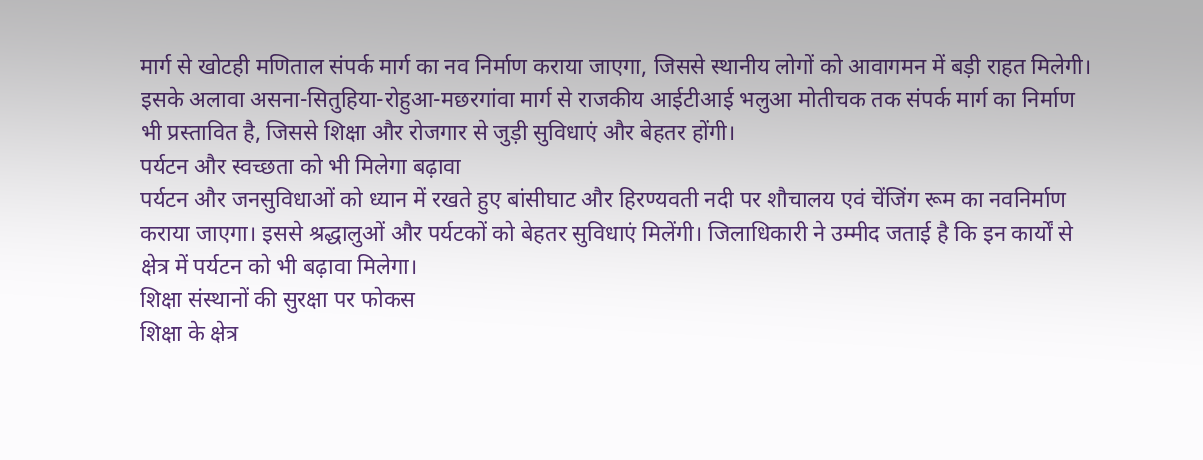मार्ग से खोटही मणिताल संपर्क मार्ग का नव निर्माण कराया जाएगा, जिससे स्थानीय लोगों को आवागमन में बड़ी राहत मिलेगी। इसके अलावा असना-सितुहिया-रोहुआ-मछरगांवा मार्ग से राजकीय आईटीआई भलुआ मोतीचक तक संपर्क मार्ग का निर्माण भी प्रस्तावित है, जिससे शिक्षा और रोजगार से जुड़ी सुविधाएं और बेहतर होंगी।
पर्यटन और स्वच्छता को भी मिलेगा बढ़ावा
पर्यटन और जनसुविधाओं को ध्यान में रखते हुए बांसीघाट और हिरण्यवती नदी पर शौचालय एवं चेंजिंग रूम का नवनिर्माण कराया जाएगा। इससे श्रद्धालुओं और पर्यटकों को बेहतर सुविधाएं मिलेंगी। जिलाधिकारी ने उम्मीद जताई है कि इन कार्यों से क्षेत्र में पर्यटन को भी बढ़ावा मिलेगा।
शिक्षा संस्थानों की सुरक्षा पर फोकस
शिक्षा के क्षेत्र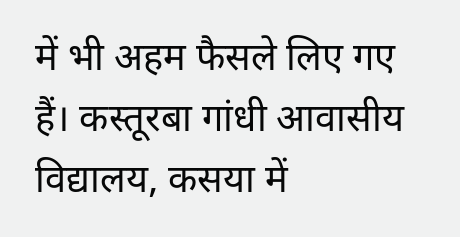में भी अहम फैसले लिए गए हैं। कस्तूरबा गांधी आवासीय विद्यालय, कसया में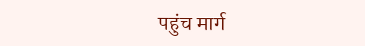पहुंच मार्ग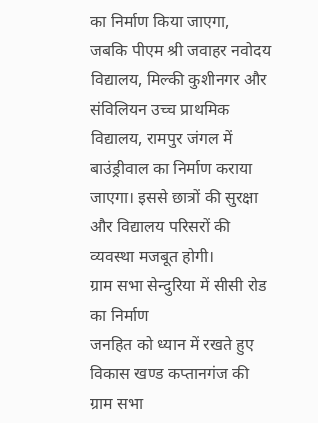का निर्माण किया जाएगा, जबकि पीएम श्री जवाहर नवोदय विद्यालय, मिल्की कुशीनगर और संविलियन उच्च प्राथमिक विद्यालय, रामपुर जंगल में बाउंड्रीवाल का निर्माण कराया जाएगा। इससे छात्रों की सुरक्षा और विद्यालय परिसरों की व्यवस्था मजबूत होगी।
ग्राम सभा सेन्दुरिया में सीसी रोड का निर्माण
जनहित को ध्यान में रखते हुए विकास खण्ड कप्तानगंज की ग्राम सभा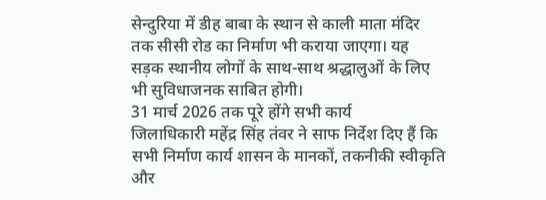सेन्दुरिया में डीह बाबा के स्थान से काली माता मंदिर तक सीसी रोड का निर्माण भी कराया जाएगा। यह सड़क स्थानीय लोगों के साथ-साथ श्रद्धालुओं के लिए भी सुविधाजनक साबित होगी।
31 मार्च 2026 तक पूरे होंगे सभी कार्य
जिलाधिकारी महेंद्र सिंह तंवर ने साफ निर्देश दिए हैं कि सभी निर्माण कार्य शासन के मानकों, तकनीकी स्वीकृति और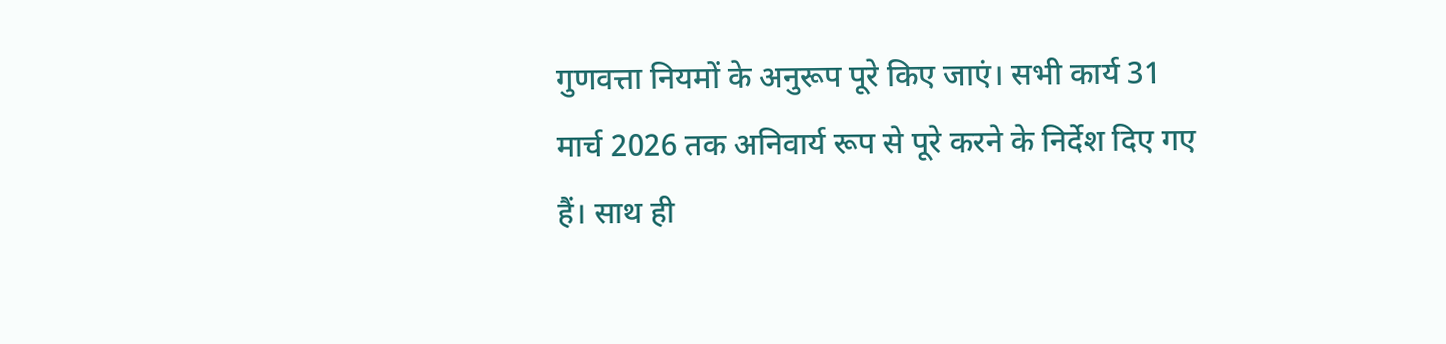गुणवत्ता नियमों के अनुरूप पूरे किए जाएं। सभी कार्य 31 मार्च 2026 तक अनिवार्य रूप से पूरे करने के निर्देश दिए गए हैं। साथ ही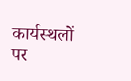कार्यस्थलों पर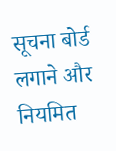सूचना बोर्ड लगाने और नियमित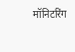मॉनिटरिंग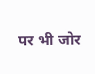पर भी जोर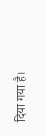दिया गया है।